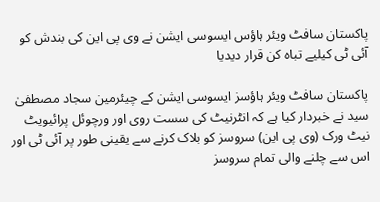پاکستان سافٹ ویئر ہاؤس ایسوسی ایشن نے وی پی این کی بندش کو آئی ٹی کیلیے تباہ کن قرار دیدیا

پاکستان سافٹ ویئر ہاؤسز ایسوسی ایشن کے چیئرمین سجاد مصطفیٰ سید نے خبردار کیا ہے کہ انٹرنیٹ کی سست روی اور ورچوئل پرائیویٹ نیٹ ورک (وی پی این) سروسز کو بلاک کرنے سے یقینی طور پر آئی ٹی اور اس سے چلنے والی تمام سروسز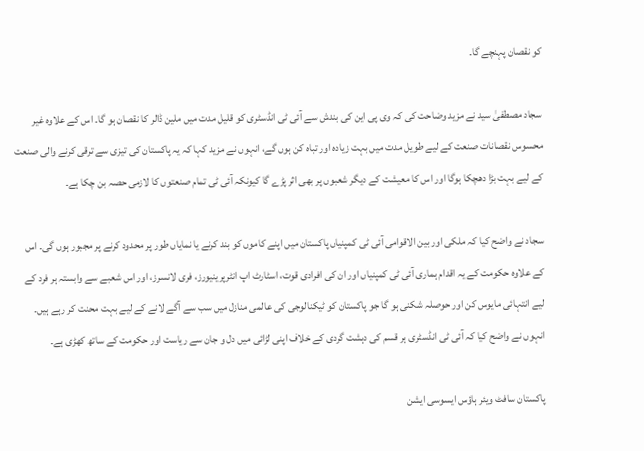کو نقصان پہنچے گا۔

سجاد مصطفیٰ سید نے مزید وضاحت کی کہ وی پی این کی بندش سے آئی ٹی انڈسٹری کو قلیل مدت میں ملین ڈالر کا نقصان ہو گا۔ اس کے علاوہ غیر محسوس نقصانات صنعت کے لیے طویل مدت میں بہت زیادہ اور تباہ کن ہوں گے، انہوں نے مزید کہا کہ یہ پاکستان کی تیزی سے ترقی کرنے والی صنعت کے لیے بہت بڑا دھچکا ہوگا اور اس کا معیشت کے دیگر شعبوں پر بھی اثر پڑے گا کیونکہ آئی ٹی تمام صنعتوں کا لازمی حصہ بن چکا ہے۔

سجاد نے واضح کیا کہ ملکی اور بین الاقوامی آئی ٹی کمپنیاں پاکستان میں اپنے کاموں کو بند کرنے یا نمایاں طور پر محدود کرنے پر مجبور ہوں گی۔ اس کے علاوہ حکومت کے یہ اقدام ہماری آئی ٹی کمپنیاں اور ان کی افرادی قوت، اسٹارٹ اپ انٹرپرینیورز، فری لانسرز، اور اس شعبے سے وابستہ ہر فرد کے لیے انتہائی مایوس کن اور حوصلہ شکنی ہو گا جو پاکستان کو ٹیکنالوجی کی عالمی منازل میں سب سے آگے لانے کے لیے بہت محنت کر رہے ہیں۔ انہوں نے واضح کیا کہ آئی ٹی انڈسٹری ہر قسم کی دہشت گردی کے خلاف اپنی لڑائی میں دل و جان سے ریاست اور حکومت کے ساتھ کھڑی ہے۔

پاکستان سافٹ ویئر ہاؤس ایسوسی ایشن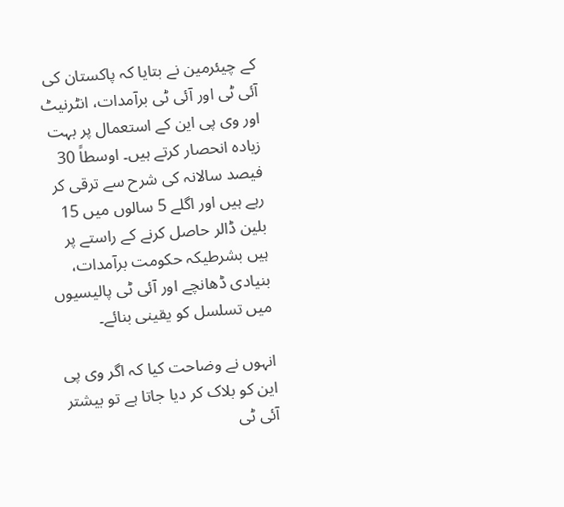کے چیئرمین نے بتایا کہ پاکستان کی آئی ٹی اور آئی ٹی برآمدات، انٹرنیٹ اور وی پی این کے استعمال پر بہت زیادہ انحصار کرتے ہیں۔ اوسطاً 30 فیصد سالانہ کی شرح سے ترقی کر رہے ہیں اور اگلے 5 سالوں میں 15 بلین ڈالر حاصل کرنے کے راستے پر ہیں بشرطیکہ حکومت برآمدات، بنیادی ڈھانچے اور آئی ٹی پالیسیوں میں تسلسل کو یقینی بنائے۔

انہوں نے وضاحت کیا کہ اگر وی پی این کو بلاک کر دیا جاتا ہے تو بیشتر آئی ٹی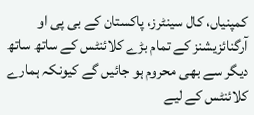کمپنیاں، کال سینٹرز، پاکستان کے بی پی او آرگنائزیشنز کے تمام بڑے کلائنٹس کے ساتھ ساتھ دیگر سے بھی محروم ہو جائیں گے کیونکہ ہمارے کلائنٹس کے لیے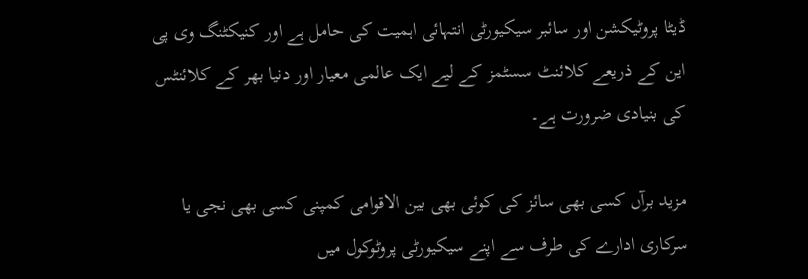ڈیٹا پروٹیکشن اور سائبر سیکیورٹی انتہائی اہمیت کی حامل ہے اور کنیکٹنگ وی پی این کے ذریعے کلائنٹ سسٹمز کے لیے ایک عالمی معیار اور دنیا بھر کے کلائنٹس کی بنیادی ضرورت ہے۔

مزید برآں کسی بھی سائز کی کوئی بھی بین الاقوامی کمپنی کسی بھی نجی یا سرکاری ادارے کی طرف سے اپنے سیکیورٹی پروٹوکول میں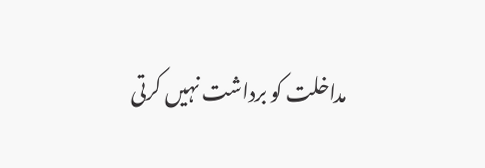مداخلت کو برداشت نہیں کرتی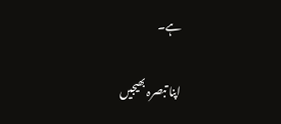ہے۔

اپنا تبصرہ بھیجیں